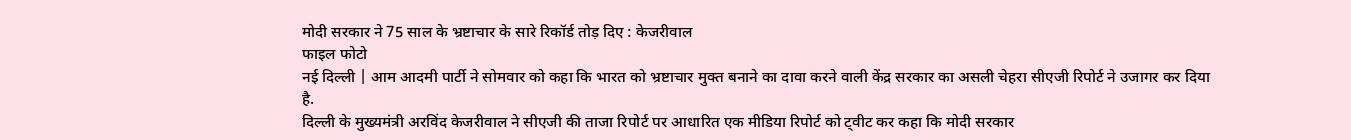मोदी सरकार ने 75 साल के भ्रष्टाचार के सारे रिकॉर्ड तोड़ दिए : केजरीवाल
फाइल फोटो
नई दिल्ली | आम आदमी पार्टी ने सोमवार को कहा कि भारत को भ्रष्टाचार मुक्त बनाने का दावा करने वाली केंद्र सरकार का असली चेहरा सीएजी रिपोर्ट ने उजागर कर दिया है.
दिल्ली के मुख्यमंत्री अरविंद केजरीवाल ने सीएजी की ताजा रिपोर्ट पर आधारित एक मीडिया रिपोर्ट को ट्वीट कर कहा कि मोदी सरकार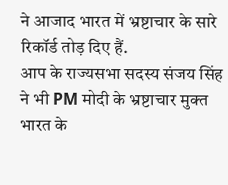ने आजाद भारत में भ्रष्टाचार के सारे रिकॉर्ड तोड़ दिए हैं.
आप के राज्यसभा सदस्य संजय सिंह ने भी PM मोदी के भ्रष्टाचार मुक्त भारत के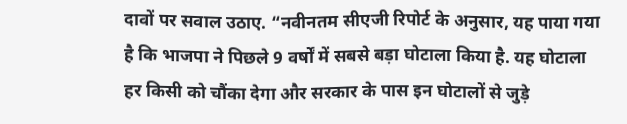दावों पर सवाल उठाए. “नवीनतम सीएजी रिपोर्ट के अनुसार, यह पाया गया है कि भाजपा ने पिछले 9 वर्षों में सबसे बड़ा घोटाला किया है. यह घोटाला हर किसी को चौंका देगा और सरकार के पास इन घोटालों से जुड़े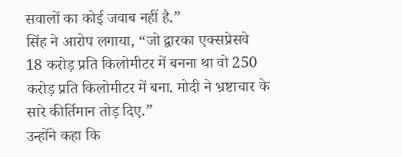सवालों का कोई जवाब नहीं है.”
सिंह ने आरोप लगाया, “जो द्वारका एक्सप्रेसवे 18 करोड़ प्रति किलोमीटर में बनना था वो 250 करोड़ प्रति किलोमीटर में बना. मोदी ने भ्रष्टाचार के सारे कीर्तिमान तोड़ दिए.”
उन्होंने कहा कि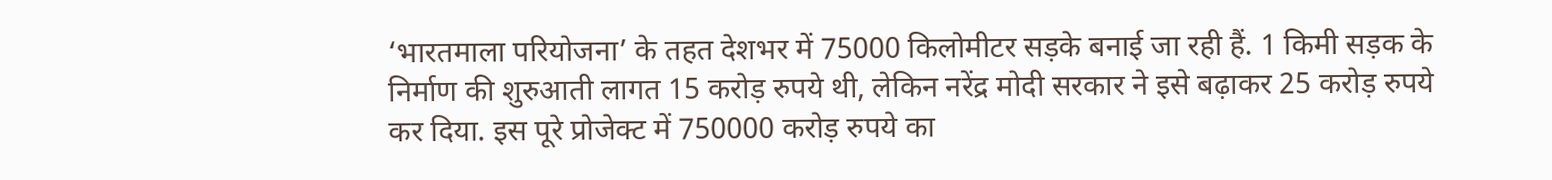‘भारतमाला परियोजना’ के तहत देशभर में 75000 किलोमीटर सड़के बनाई जा रही हैं. 1 किमी सड़क के निर्माण की शुरुआती लागत 15 करोड़ रुपये थी, लेकिन नरेंद्र मोदी सरकार ने इसे बढ़ाकर 25 करोड़ रुपये कर दिया. इस पूरे प्रोजेक्ट में 750000 करोड़ रुपये का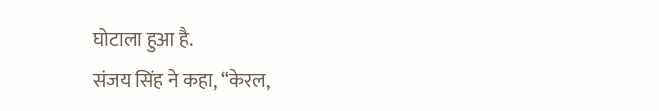घोटाला हुआ है.
संजय सिंह ने कहा, “केरल,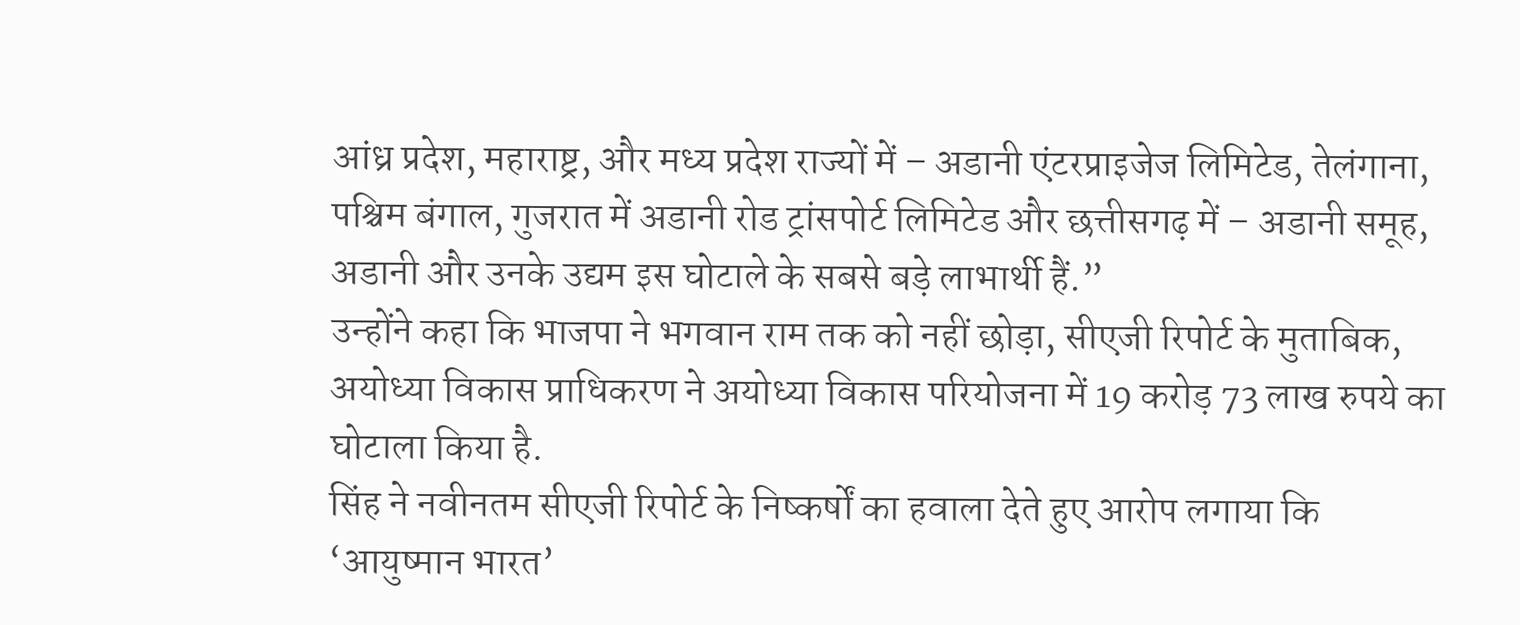आंध्र प्रदेश, महाराष्ट्र, और मध्य प्रदेश राज्यों में – अडानी एंटरप्राइजेज लिमिटेड, तेलंगाना, पश्चिम बंगाल, गुजरात में अडानी रोड ट्रांसपोर्ट लिमिटेड और छत्तीसगढ़ में – अडानी समूह, अडानी और उनके उद्यम इस घोटाले के सबसे बड़े लाभार्थी हैं.”
उन्होंने कहा कि भाजपा ने भगवान राम तक को नहीं छोड़ा, सीएजी रिपोर्ट के मुताबिक, अयोध्या विकास प्राधिकरण ने अयोध्या विकास परियोजना में 19 करोड़ 73 लाख रुपये का घोटाला किया है.
सिंह ने नवीनतम सीएजी रिपोर्ट के निष्कर्षों का हवाला देते हुए आरोप लगाया कि ‘आयुष्मान भारत’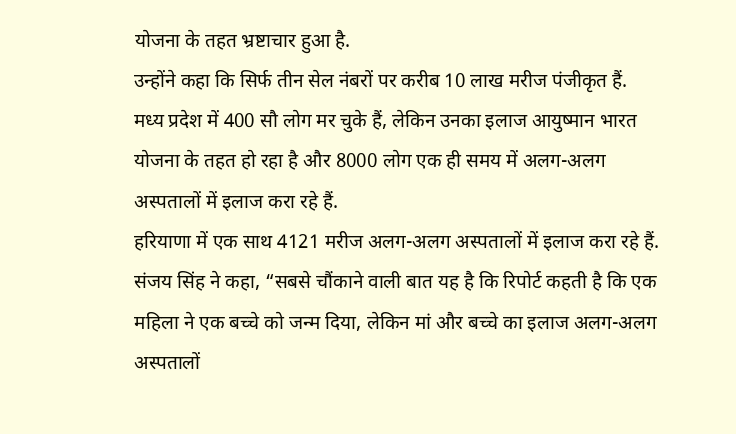योजना के तहत भ्रष्टाचार हुआ है.
उन्होंने कहा कि सिर्फ तीन सेल नंबरों पर करीब 10 लाख मरीज पंजीकृत हैं.
मध्य प्रदेश में 400 सौ लोग मर चुके हैं, लेकिन उनका इलाज आयुष्मान भारत योजना के तहत हो रहा है और 8000 लोग एक ही समय में अलग-अलग अस्पतालों में इलाज करा रहे हैं.
हरियाणा में एक साथ 4121 मरीज अलग-अलग अस्पतालों में इलाज करा रहे हैं.
संजय सिंह ने कहा, “सबसे चौंकाने वाली बात यह है कि रिपोर्ट कहती है कि एक महिला ने एक बच्चे को जन्म दिया, लेकिन मां और बच्चे का इलाज अलग-अलग अस्पतालों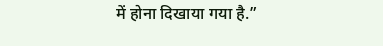में होना दिखाया गया है.”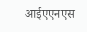आईएएनएस